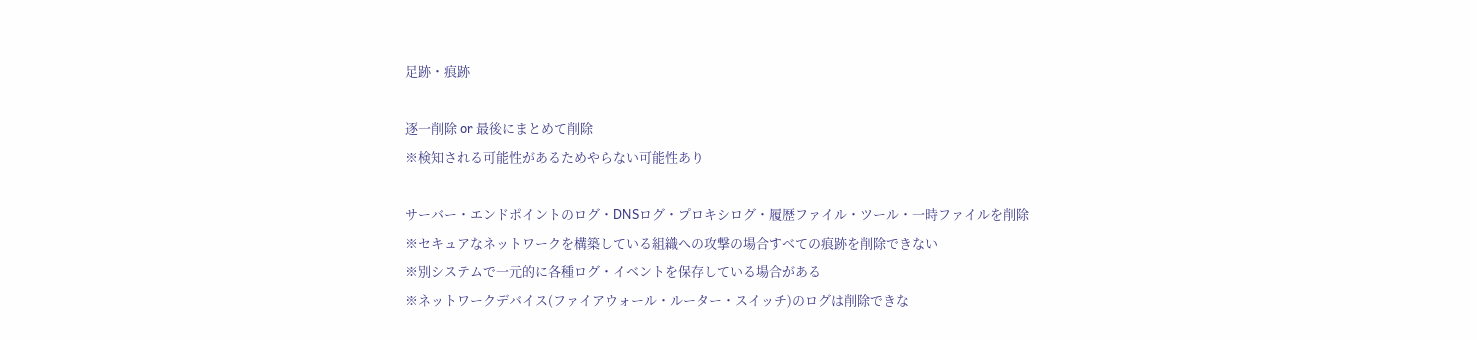足跡・痕跡

逐一削除 or 最後にまとめて削除
※検知される可能性があるためやらない可能性あり

サーバー・エンドポイントのログ・DNSログ・プロキシログ・履歴ファイル・ツール・一時ファイルを削除
※セキュアなネットワークを構築している組織への攻撃の場合すべての痕跡を削除できない
※別システムで一元的に各種ログ・イベントを保存している場合がある
※ネットワークデバイス(ファイアウォール・ルーター・スイッチ)のログは削除できな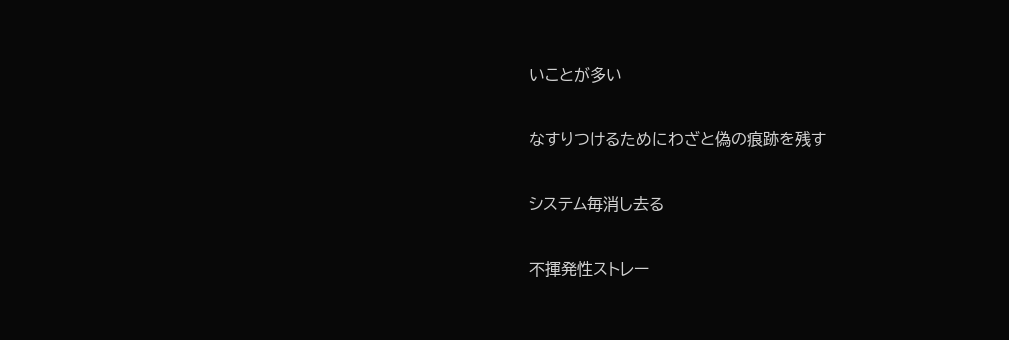いことが多い

なすりつけるためにわざと偽の痕跡を残す

システム毎消し去る

不揮発性ストレー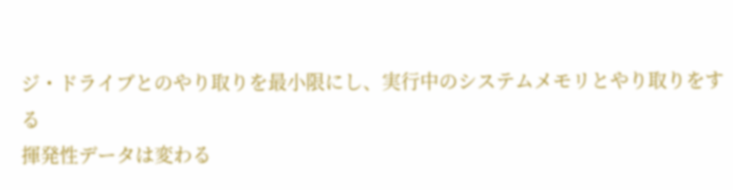ジ・ドライブとのやり取りを最小限にし、実行中のシステムメモリとやり取りをする
揮発性データは変わる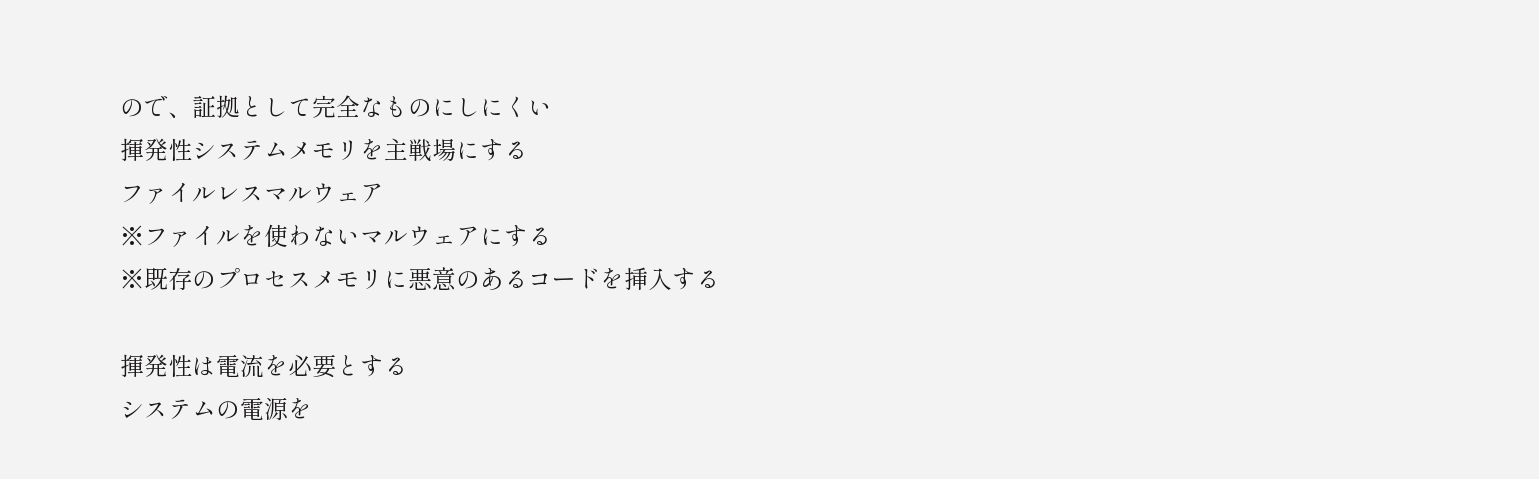ので、証拠として完全なものにしにくい
揮発性システムメモリを主戦場にする
ファイルレスマルウェア
※ファイルを使わないマルウェアにする
※既存のプロセスメモリに悪意のあるコードを挿入する

揮発性は電流を必要とする
システムの電源を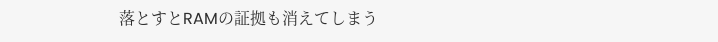落とすとRAMの証拠も消えてしまう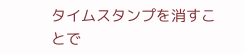タイムスタンプを消すことで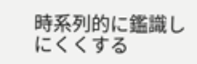時系列的に鑑識しにくくする